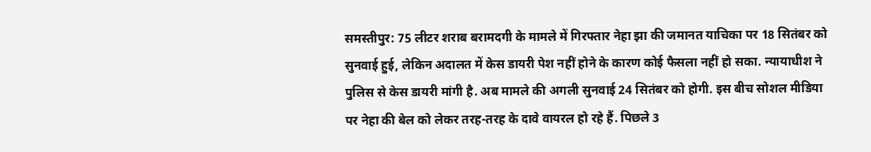समस्तीपुर: 75 लीटर शराब बरामदगी के मामले में गिरफ्तार नेहा झा की जमानत याचिका पर 18 सितंबर को सुनवाई हुई, लेकिन अदालत में केस डायरी पेश नहीं होने के कारण कोई फैसला नहीं हो सका. न्यायाधीश ने पुलिस से केस डायरी मांगी है. अब मामले की अगली सुनवाई 24 सितंबर को होगी. इस बीच सोशल मीडिया पर नेहा की बेल को लेकर तरह-तरह के दावे वायरल हो रहे हैं. पिछले 3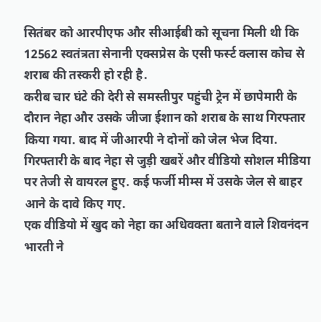सितंबर को आरपीएफ और सीआईबी को सूचना मिली थी कि 12562 स्वतंत्रता सेनानी एक्सप्रेस के एसी फर्स्ट क्लास कोच से शराब की तस्करी हो रही है.
करीब चार घंटे की देरी से समस्तीपुर पहुंची ट्रेन में छापेमारी के दौरान नेहा और उसके जीजा ईशान को शराब के साथ गिरफ्तार किया गया. बाद में जीआरपी ने दोनों को जेल भेज दिया. गिरफ्तारी के बाद नेहा से जुड़ी खबरें और वीडियो सोशल मीडिया पर तेजी से वायरल हुए. कई फर्जी मीम्स में उसके जेल से बाहर आने के दावे किए गए.
एक वीडियो में खुद को नेहा का अधिवक्ता बताने वाले शिवनंदन भारती ने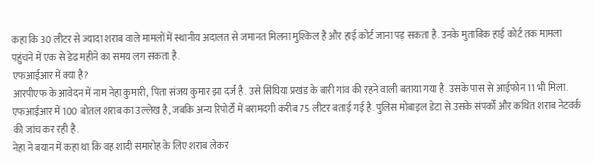कहा कि 30 लीटर से ज्यादा शराब वाले मामलों में स्थानीय अदालत से जमानत मिलना मुश्किल है और हाई कोर्ट जाना पड़ सकता है. उनके मुताबिक हाई कोर्ट तक मामला पहुंचने में एक से डेढ़ महीने का समय लग सकता है.
एफआईआर में क्या है?
आरपीएफ के आवेदन में नाम नेहा कुमारी, पिता संजय कुमार झा दर्ज है. उसे सिंघिया प्रखंड के बारी गांव की रहने वाली बताया गया है. उसके पास से आईफोन 11 भी मिला. एफआईआर में 100 बोतल शराब का उल्लेख है, जबकि अन्य रिपोर्टों में बरामदगी करीब 75 लीटर बताई गई है. पुलिस मोबाइल डेटा से उसके संपर्कों और कथित शराब नेटवर्क की जांच कर रही है.
नेहा ने बयान में कहा था कि वह शादी समारोह के लिए शराब लेकर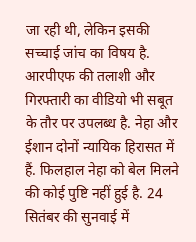जा रही थी, लेकिन इसकी सच्चाई जांच का विषय है. आरपीएफ की तलाशी और गिरफ्तारी का वीडियो भी सबूत के तौर पर उपलब्ध है. नेहा और ईशान दोनों न्यायिक हिरासत में हैं. फिलहाल नेहा को बेल मिलने की कोई पुष्टि नहीं हुई है. 24 सितंबर की सुनवाई में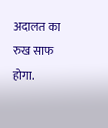अदालत का रुख साफ होगा.